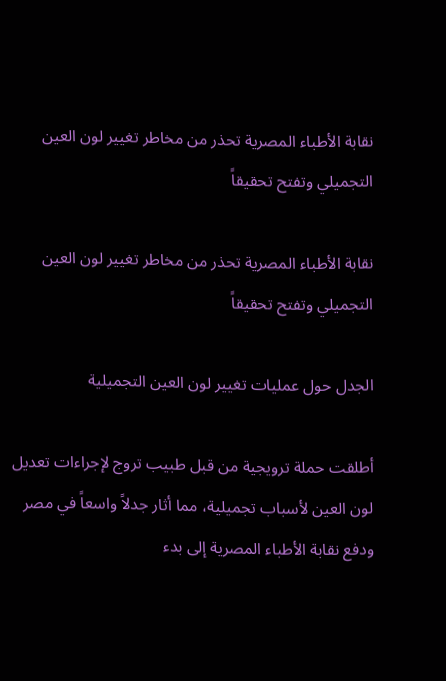نقابة الأطباء المصرية تحذر من مخاطر تغيير لون العين التجميلي وتفتح تحقيقاً

نقابة الأطباء المصرية تحذر من مخاطر تغيير لون العين التجميلي وتفتح تحقيقاً

الجدل حول عمليات تغيير لون العين التجميلية

أطلقت حملة ترويجية من قبل طبيب تروج لإجراءات تعديل لون العين لأسباب تجميلية، مما أثار جدلاً واسعاً في مصر ودفع نقابة الأطباء المصرية إلى بدء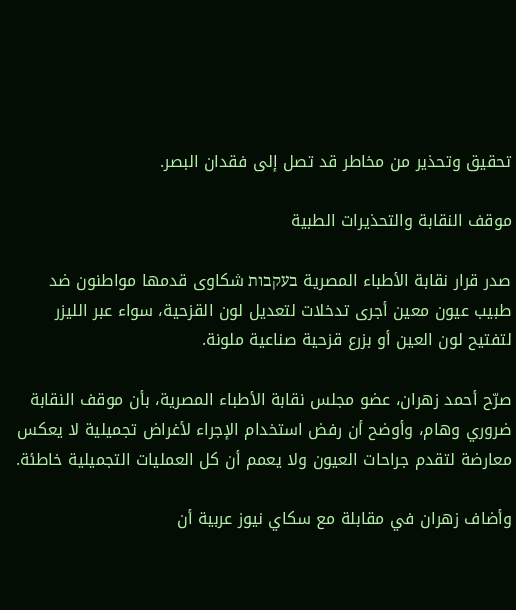تحقيق وتحذير من مخاطر قد تصل إلى فقدان البصر.

موقف النقابة والتحذيرات الطبية

صدر قرار نقابة الأطباء المصرية בעקבות شكاوى قدمها مواطنون ضد طبيب عيون معين أجرى تدخلات لتعديل لون القزحية، سواء عبر الليزر لتفتيح لون العين أو بزرع قزحية صناعية ملونة.

صرّح أحمد زهران، عضو مجلس نقابة الأطباء المصرية، بأن موقف النقابة ضروري وهام، وأوضح أن رفض استخدام الإجراء لأغراض تجميلية لا يعكس معارضة لتقدم جراحات العيون ولا يعمم أن كل العمليات التجميلية خاطئة.

وأضاف زهران في مقابلة مع سكاي نيوز عربية أن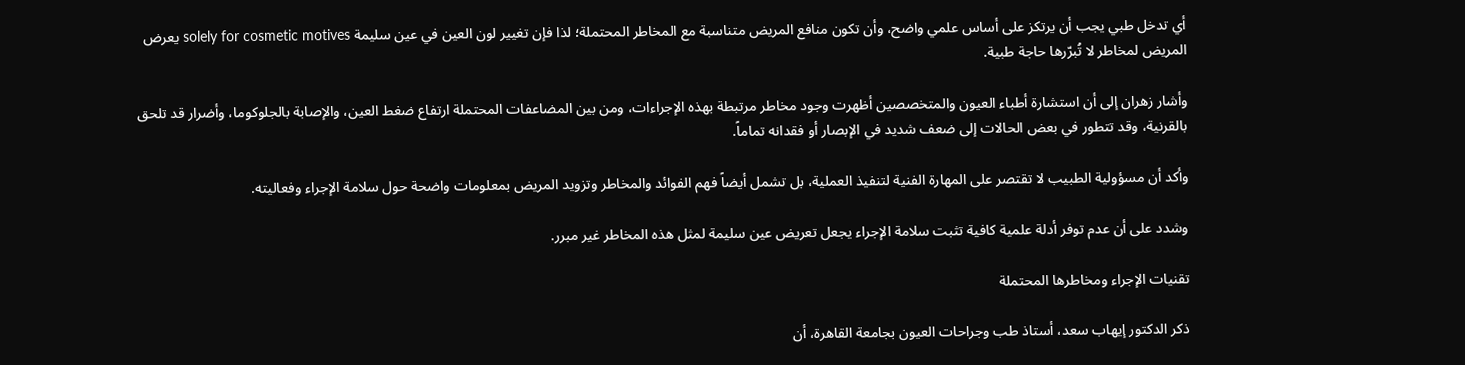أي تدخل طبي يجب أن يرتكز على أساس علمي واضح، وأن تكون منافع المريض متناسبة مع المخاطر المحتملة؛ لذا فإن تغيير لون العين في عين سليمة solely for cosmetic motives يعرض المريض لمخاطر لا تُبرّرها حاجة طبية.

وأشار زهران إلى أن استشارة أطباء العيون والمتخصصين أظهرت وجود مخاطر مرتبطة بهذه الإجراءات، ومن بين المضاعفات المحتملة ارتفاع ضغط العين، والإصابة بالجلوكوما، وأضرار قد تلحق بالقرنية، وقد تتطور في بعض الحالات إلى ضعف شديد في الإبصار أو فقدانه تماماً.

وأكد أن مسؤولية الطبيب لا تقتصر على المهارة الفنية لتنفيذ العملية، بل تشمل أيضاً فهم الفوائد والمخاطر وتزويد المريض بمعلومات واضحة حول سلامة الإجراء وفعاليته.

وشدد على أن عدم توفر أدلة علمية كافية تثبت سلامة الإجراء يجعل تعريض عين سليمة لمثل هذه المخاطر غير مبرر.

تقنيات الإجراء ومخاطرها المحتملة

ذكر الدكتور إيهاب سعد، أستاذ طب وجراحات العيون بجامعة القاهرة، أن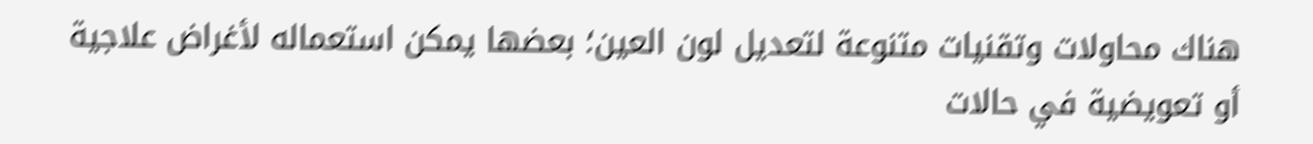هناك محاولات وتقنيات متنوعة لتعديل لون العين؛ بعضها يمكن استعماله لأغراض علاجية أو تعويضية في حالات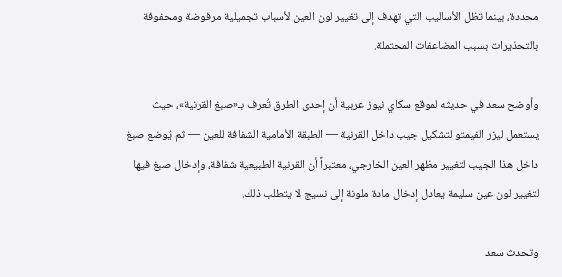محددة، بينما تظل الأساليب التي تهدف إلى تغيير لون العين لأسباب تجميلية مرفوضة ومحفوفة بالتحذيرات بسبب المضاعفات المحتملة.

وأوضح سعد في حديثه لموقع سكاي نيوز عربية أن إحدى الطرق تُعرف بـ«صبغ القرنية»، حيث يستعمل ليزر الفيمتو لتشكيل جيب داخل القرنية — الطبقة الأمامية الشفافة للعين — ثم يُوضع صبغ داخل هذا الجيب لتغيير مظهر العين الخارجي، معتبراً أن القرنية الطبيعية شفافة، وإدخال صبغ فيها لتغيير لون عين سليمة يعادل إدخال مادة ملونة إلى نسيج لا يتطلب ذلك.

وتحدث سعد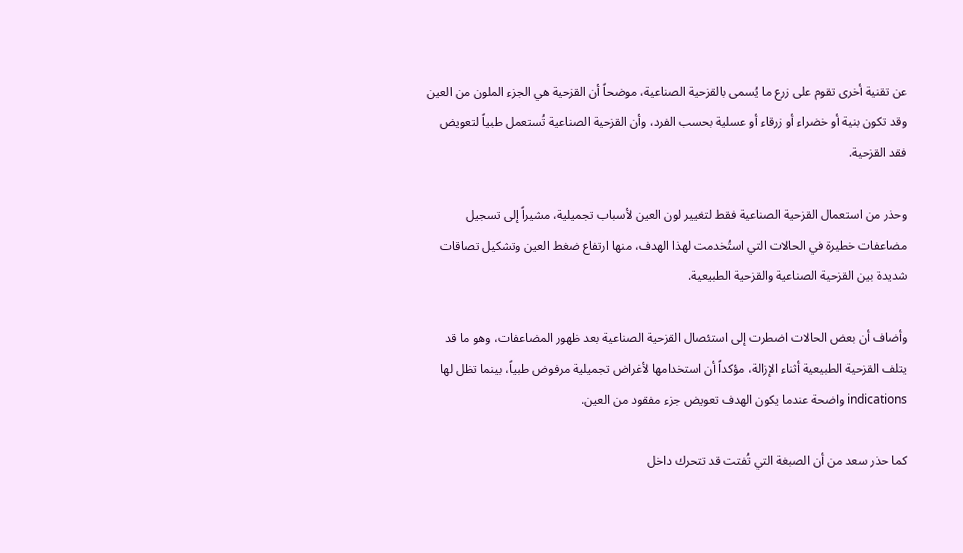عن تقنية أخرى تقوم على زرع ما يُسمى بالقزحية الصناعية، موضحاً أن القزحية هي الجزء الملون من العين وقد تكون بنية أو خضراء أو زرقاء أو عسلية بحسب الفرد، وأن القزحية الصناعية تُستعمل طبياً لتعويض فقد القزحية.

وحذر من استعمال القزحية الصناعية فقط لتغيير لون العين لأسباب تجميلية، مشيراً إلى تسجيل مضاعفات خطيرة في الحالات التي استُخدمت لهذا الهدف، منها ارتفاع ضغط العين وتشكيل تصاقات شديدة بين القزحية الصناعية والقزحية الطبيعية.

وأضاف أن بعض الحالات اضطرت إلى استئصال القزحية الصناعية بعد ظهور المضاعفات، وهو ما قد يتلف القزحية الطبيعية أثناء الإزالة، مؤكداً أن استخدامها لأغراض تجميلية مرفوض طبياً، بينما تظل لها indications واضحة عندما يكون الهدف تعويض جزء مفقود من العين.

كما حذر سعد من أن الصبغة التي تُفتت قد تتحرك داخل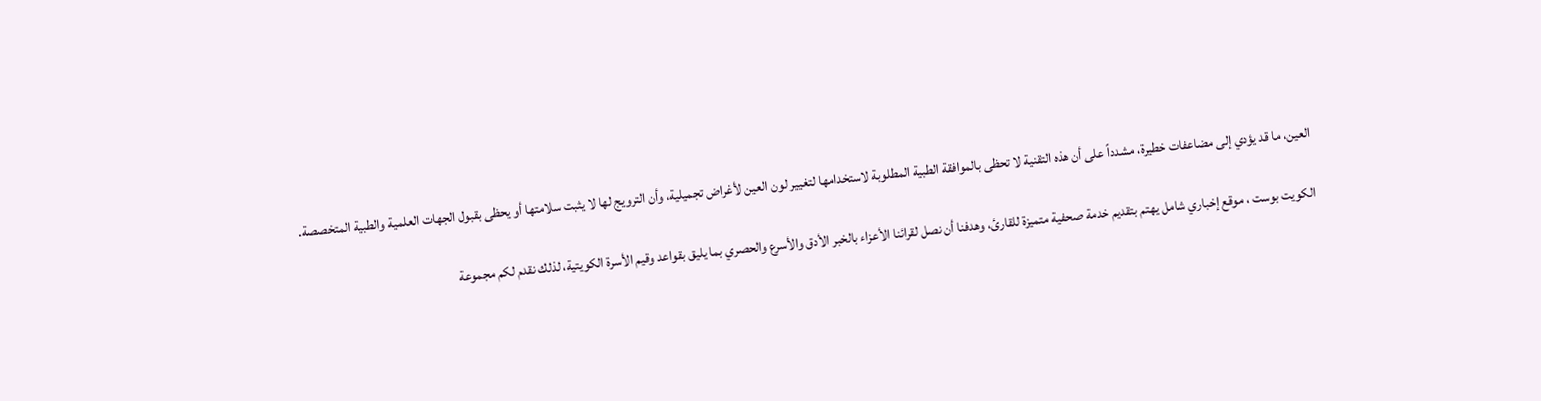العين، ما قد يؤدي إلى مضاعفات خطيرة، مشدداً على أن هذه التقنية لا تحظى بالموافقة الطبية المطلوبة لاستخدامها لتغيير لون العين لأغراض تجميلية، وأن الترويج لها لا يثبت سلامتها أو يحظى بقبول الجهات العلمية والطبية المتخصصة.

الكويت بوست ، موقع إخباري شامل يهتم بتقديم خدمة صحفية متميزة للقارئ، وهدفنا أن نصل لقرائنا الأعزاء بالخبر الأدق والأسرع والحصري بما يليق بقواعد وقيم الأسرة الكويتية، لذلك نقدم لكم مجموعة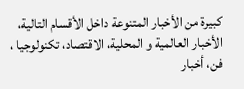كبيرة من الأخبار المتنوعة داخل الأقسام التالية، الأخبار العالمية و المحلية، الاقتصاد، تكنولوجيا ، فن، أخبار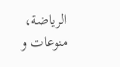الرياضة، منوعات و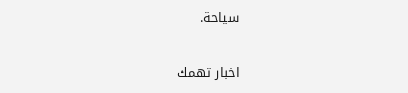سياحة.

اخبار تهمك